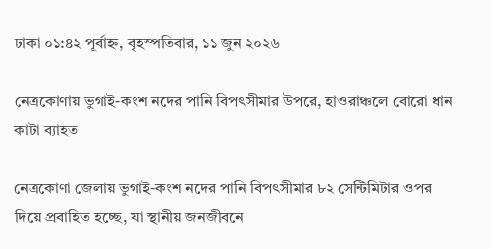ঢাকা ০১:৪২ পূর্বাহ্ন, বৃহস্পতিবার, ১১ জুন ২০২৬

নেত্রকোণায় ভুগাই-কংশ নদের পানি বিপৎসীমার উপরে, হাওরাঞ্চলে বোরো ধান কাটা ব্যাহত

নেত্রকোণা জেলায় ভুগাই-কংশ নদের পানি বিপৎসীমার ৮২ সেন্টিমিটার ওপর দিয়ে প্রবাহিত হচ্ছে, যা স্থানীয় জনজীবনে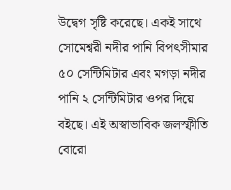উদ্বেগ সৃষ্টি করেছে। একই সাথে সোমেশ্বরী নদীর পানি বিপৎসীমার ৫০ সেন্টিমিটার এবং মগড়া নদীর পানি ২ সেন্টিমিটার ওপর দিয়ে বইছে। এই অস্বাভাবিক জলস্ফীতি বোরো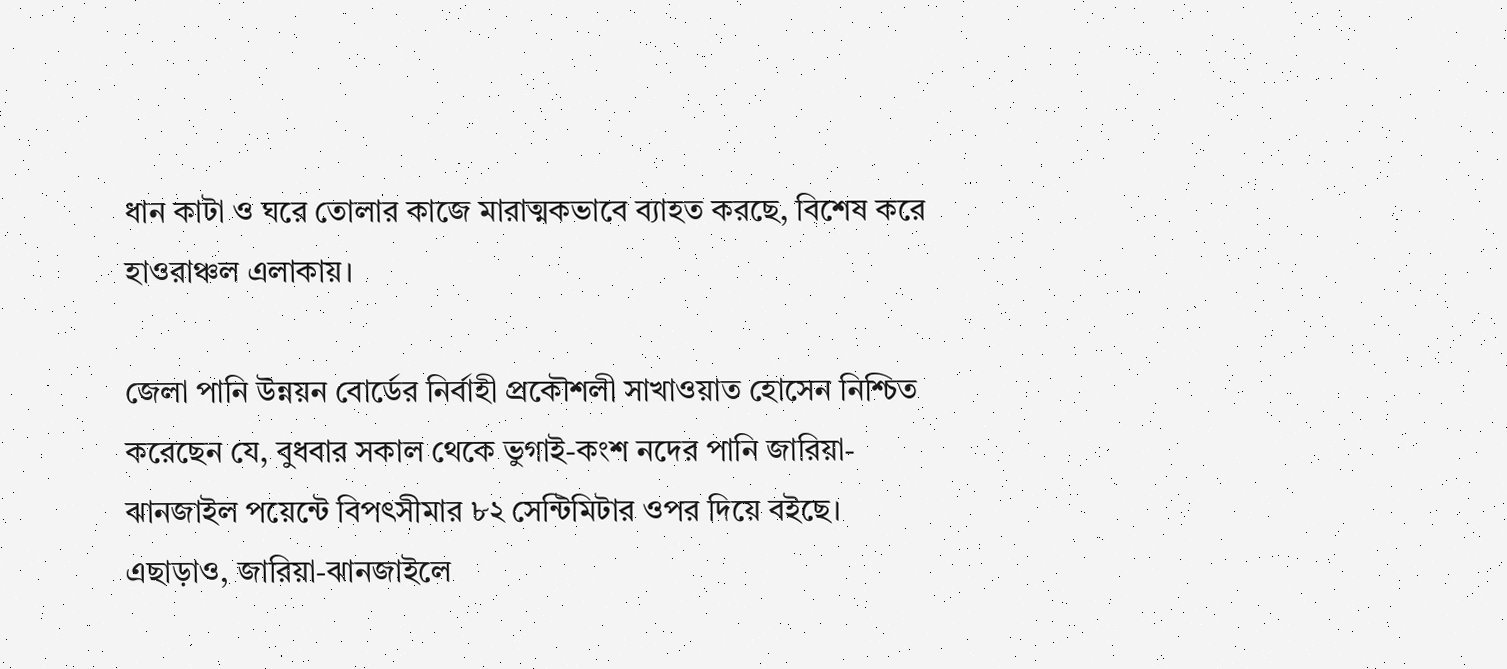ধান কাটা ও ঘরে তোলার কাজে মারাত্মকভাবে ব্যাহত করছে, বিশেষ করে হাওরাঞ্চল এলাকায়।

জেলা পানি উন্নয়ন বোর্ডের নির্বাহী প্রকৌশলী সাখাওয়াত হোসেন নিশ্চিত করেছেন যে, বুধবার সকাল থেকে ভুগাই-কংশ নদের পানি জারিয়া-ঝানজাইল পয়েন্টে বিপৎসীমার ৮২ সেন্টিমিটার ওপর দিয়ে বইছে। এছাড়াও, জারিয়া-ঝানজাইলে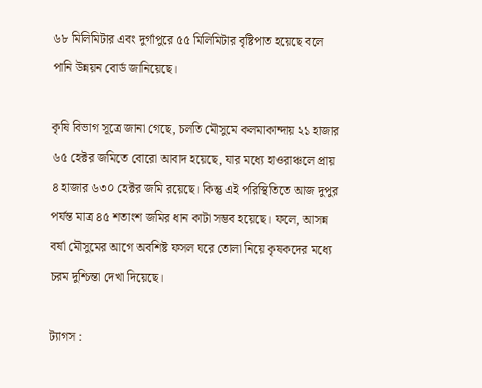৬৮ মিলিমিটার এবং দুর্গাপুরে ৫৫ মিলিমিটার বৃষ্টিপাত হয়েছে বলে পানি উন্নয়ন বোর্ড জানিয়েছে।

কৃষি বিভাগ সূত্রে জানা গেছে, চলতি মৌসুমে কলমাকান্দায় ২১ হাজার ৬৫ হেক্টর জমিতে বোরো আবাদ হয়েছে, যার মধ্যে হাওরাঞ্চলে প্রায় ৪ হাজার ৬৩০ হেক্টর জমি রয়েছে। কিন্তু এই পরিস্থিতিতে আজ দুপুর পর্যন্ত মাত্র ৪৫ শতাংশ জমির ধান কাটা সম্ভব হয়েছে। ফলে, আসন্ন বর্ষা মৌসুমের আগে অবশিষ্ট ফসল ঘরে তোলা নিয়ে কৃষকদের মধ্যে চরম দুশ্চিন্তা দেখা দিয়েছে।

ট্যাগস :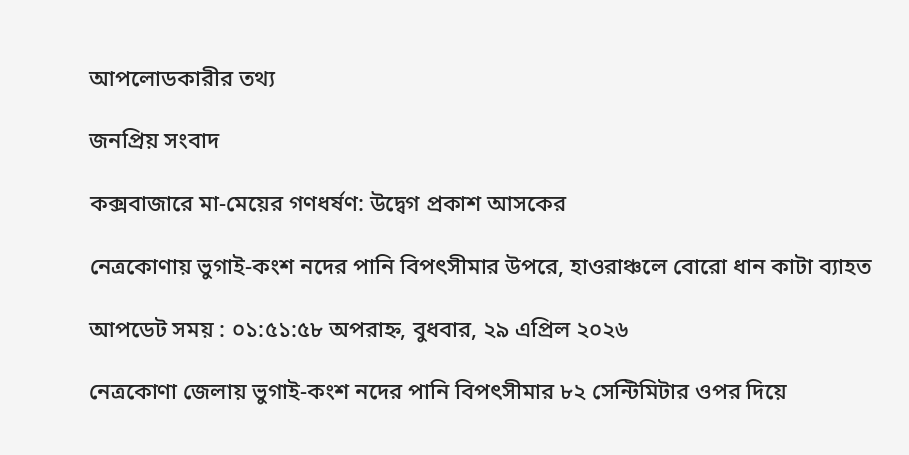আপলোডকারীর তথ্য

জনপ্রিয় সংবাদ

কক্সবাজারে মা-মেয়ের গণধর্ষণ: উদ্বেগ প্রকাশ আসকের

নেত্রকোণায় ভুগাই-কংশ নদের পানি বিপৎসীমার উপরে, হাওরাঞ্চলে বোরো ধান কাটা ব্যাহত

আপডেট সময় : ০১:৫১:৫৮ অপরাহ্ন, বুধবার, ২৯ এপ্রিল ২০২৬

নেত্রকোণা জেলায় ভুগাই-কংশ নদের পানি বিপৎসীমার ৮২ সেন্টিমিটার ওপর দিয়ে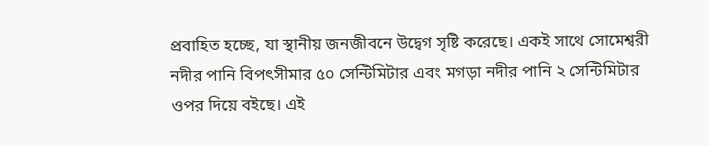প্রবাহিত হচ্ছে, যা স্থানীয় জনজীবনে উদ্বেগ সৃষ্টি করেছে। একই সাথে সোমেশ্বরী নদীর পানি বিপৎসীমার ৫০ সেন্টিমিটার এবং মগড়া নদীর পানি ২ সেন্টিমিটার ওপর দিয়ে বইছে। এই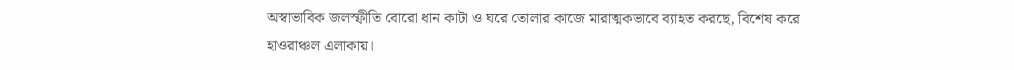অস্বাভাবিক জলস্ফীতি বোরো ধান কাটা ও ঘরে তোলার কাজে মারাত্মকভাবে ব্যাহত করছে, বিশেষ করে হাওরাঞ্চল এলাকায়।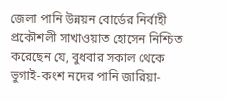জেলা পানি উন্নয়ন বোর্ডের নির্বাহী প্রকৌশলী সাখাওয়াত হোসেন নিশ্চিত করেছেন যে, বুধবার সকাল থেকে ভুগাই-কংশ নদের পানি জারিয়া-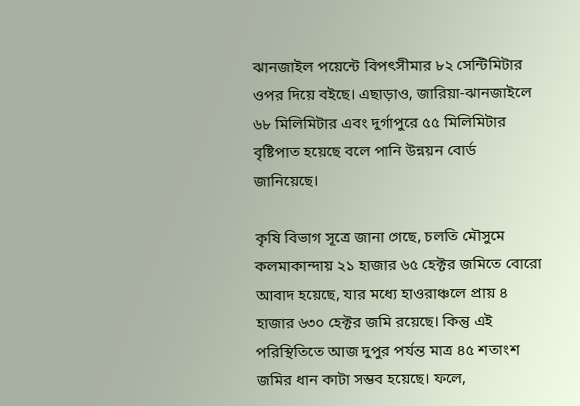ঝানজাইল পয়েন্টে বিপৎসীমার ৮২ সেন্টিমিটার ওপর দিয়ে বইছে। এছাড়াও, জারিয়া-ঝানজাইলে ৬৮ মিলিমিটার এবং দুর্গাপুরে ৫৫ মিলিমিটার বৃষ্টিপাত হয়েছে বলে পানি উন্নয়ন বোর্ড জানিয়েছে।

কৃষি বিভাগ সূত্রে জানা গেছে, চলতি মৌসুমে কলমাকান্দায় ২১ হাজার ৬৫ হেক্টর জমিতে বোরো আবাদ হয়েছে, যার মধ্যে হাওরাঞ্চলে প্রায় ৪ হাজার ৬৩০ হেক্টর জমি রয়েছে। কিন্তু এই পরিস্থিতিতে আজ দুপুর পর্যন্ত মাত্র ৪৫ শতাংশ জমির ধান কাটা সম্ভব হয়েছে। ফলে,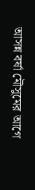আসন্ন বর্ষা মৌসুমের আগে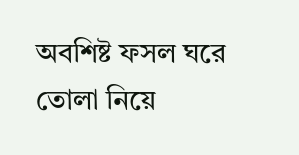অবশিষ্ট ফসল ঘরে তোলা নিয়ে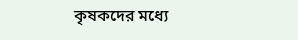কৃষকদের মধ্যে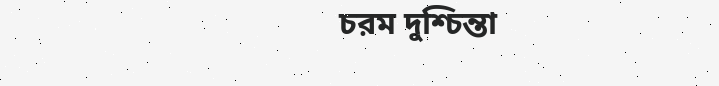চরম দুশ্চিন্তা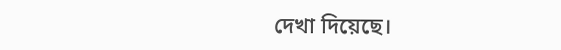দেখা দিয়েছে।